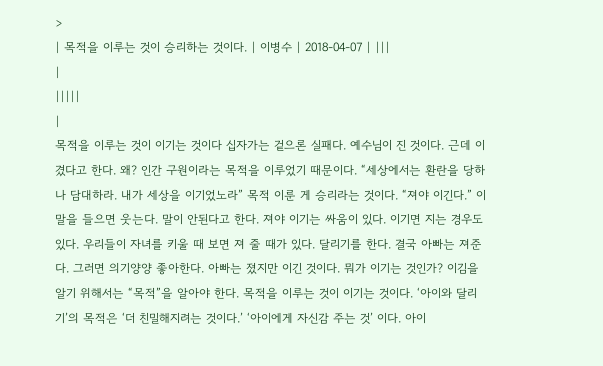>
| 목적을 이루는 것이 승리하는 것이다. | 이병수 | 2018-04-07 | |||
|
|||||
|
목적을 이루는 것이 이기는 것이다 십자가는 겉으론 실패다. 예수님이 진 것이다. 근데 이겼다고 한다. 왜? 인간 구원이라는 목적을 이루었기 때문이다. “세상에서는 환란을 당하나 담대하라. 내가 세상을 이기었노라” 목적 이룬 게 승리라는 것이다. “져야 이긴다.” 이 말을 들으면 웃는다. 말이 안된다고 한다. 져야 이기는 싸움이 있다. 이기면 지는 경우도 있다. 우리들이 자녀를 키울 때 보면 져 줄 때가 있다. 달리기를 한다. 결국 아빠는 져준다. 그러면 의기양양 좋아한다. 아빠는 졌지만 이긴 것이다. 뭐가 이기는 것인가? 이김을 알기 위해서는 “목적”을 알아야 한다. 목적을 이루는 것이 이기는 것이다. ‘아이와 달리기’의 목적은 ‘더 친밀해지려는 것이다.’ ‘아이에게 자신감 주는 것’ 이다. 아이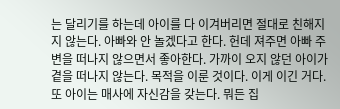는 달리기를 하는데 아이를 다 이겨버리면 절대로 친해지지 않는다. 아빠와 안 놀겠다고 한다. 헌데 져주면 아빠 주변을 떠나지 않으면서 좋아한다. 가까이 오지 않던 아이가 곁을 떠나지 않는다. 목적을 이룬 것이다. 이게 이긴 거다. 또 아이는 매사에 자신감을 갖는다. 뭐든 집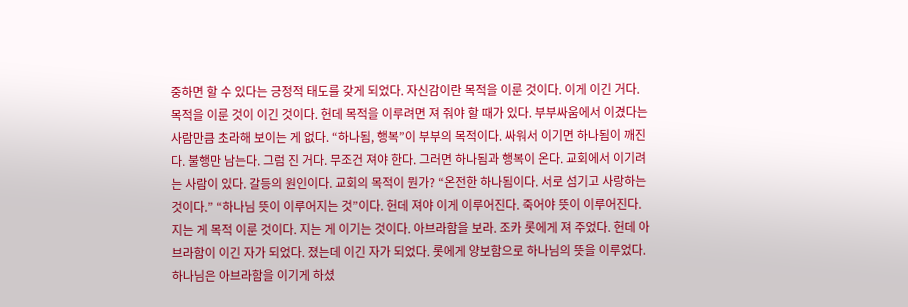중하면 할 수 있다는 긍정적 태도를 갖게 되었다. 자신감이란 목적을 이룬 것이다. 이게 이긴 거다. 목적을 이룬 것이 이긴 것이다. 헌데 목적을 이루려면 져 줘야 할 때가 있다. 부부싸움에서 이겼다는 사람만큼 초라해 보이는 게 없다. “하나됨, 행복”이 부부의 목적이다. 싸워서 이기면 하나됨이 깨진다. 불행만 남는다. 그럼 진 거다. 무조건 져야 한다. 그러면 하나됨과 행복이 온다. 교회에서 이기려는 사람이 있다. 갈등의 원인이다. 교회의 목적이 뭔가? “온전한 하나됨이다. 서로 섬기고 사랑하는 것이다.” “하나님 뜻이 이루어지는 것”이다. 헌데 져야 이게 이루어진다. 죽어야 뜻이 이루어진다. 지는 게 목적 이룬 것이다. 지는 게 이기는 것이다. 아브라함을 보라. 조카 롯에게 져 주었다. 헌데 아브라함이 이긴 자가 되었다. 졌는데 이긴 자가 되었다. 롯에게 양보함으로 하나님의 뜻을 이루었다. 하나님은 아브라함을 이기게 하셨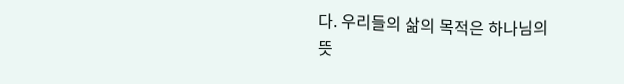다. 우리들의 삶의 목적은 하나님의 뜻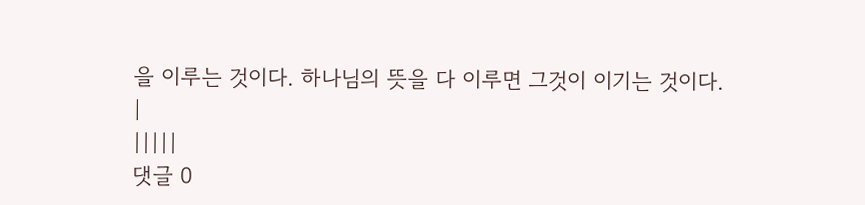을 이루는 것이다. 하나님의 뜻을 다 이루면 그것이 이기는 것이다.
|
|||||
댓글 0